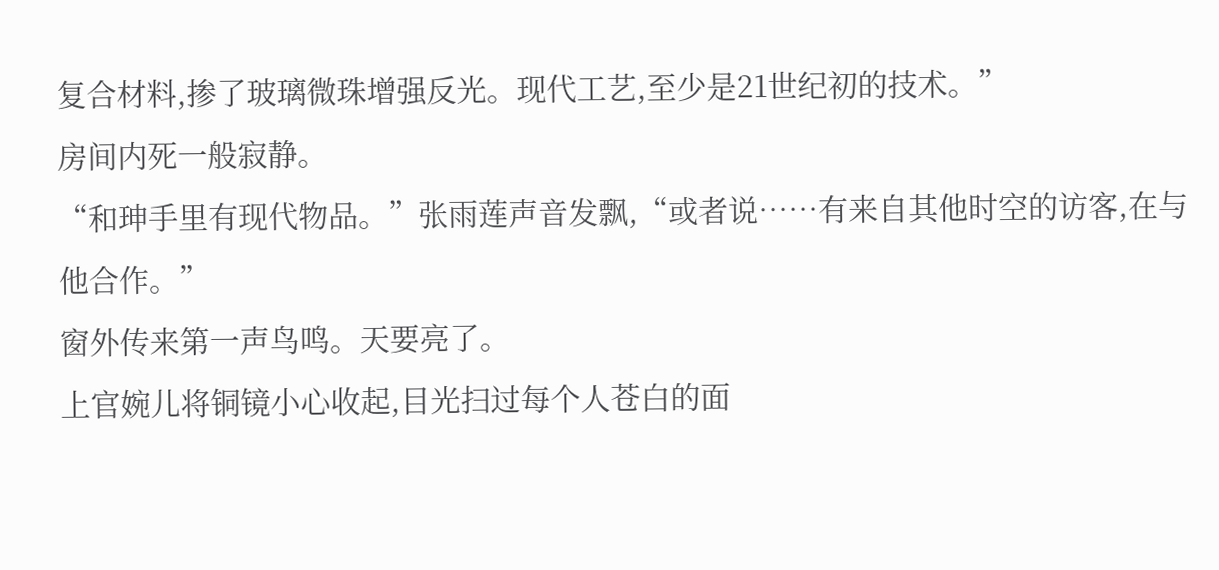复合材料,掺了玻璃微珠增强反光。现代工艺,至少是21世纪初的技术。”
房间内死一般寂静。
“和珅手里有现代物品。”张雨莲声音发飘,“或者说……有来自其他时空的访客,在与他合作。”
窗外传来第一声鸟鸣。天要亮了。
上官婉儿将铜镜小心收起,目光扫过每个人苍白的面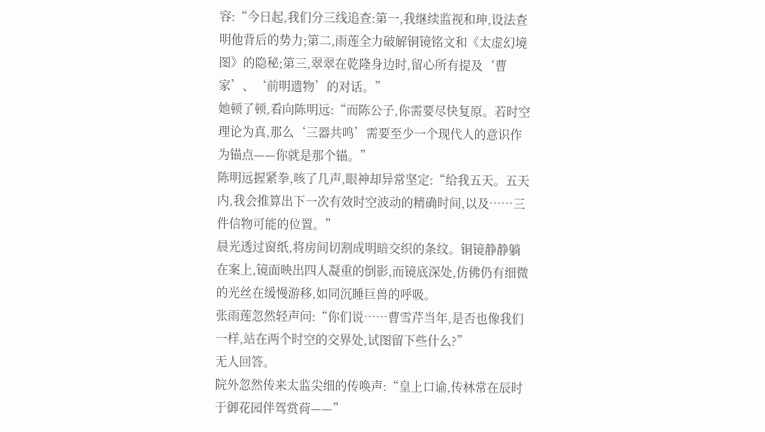容:“今日起,我们分三线追查:第一,我继续监视和珅,设法查明他背后的势力;第二,雨莲全力破解铜镜铭文和《太虚幻境图》的隐秘;第三,翠翠在乾隆身边时,留心所有提及‘曹家’、‘前明遗物’的对话。”
她顿了顿,看向陈明远:“而陈公子,你需要尽快复原。若时空理论为真,那么‘三器共鸣’需要至少一个现代人的意识作为锚点——你就是那个锚。”
陈明远握紧拳,咳了几声,眼神却异常坚定:“给我五天。五天内,我会推算出下一次有效时空波动的精确时间,以及……三件信物可能的位置。”
晨光透过窗纸,将房间切割成明暗交织的条纹。铜镜静静躺在案上,镜面映出四人凝重的倒影,而镜底深处,仿佛仍有细微的光丝在缓慢游移,如同沉睡巨兽的呼吸。
张雨莲忽然轻声问:“你们说……曹雪芹当年,是否也像我们一样,站在两个时空的交界处,试图留下些什么?”
无人回答。
院外忽然传来太监尖细的传唤声:“皇上口谕,传林常在辰时于御花园伴驾赏荷——”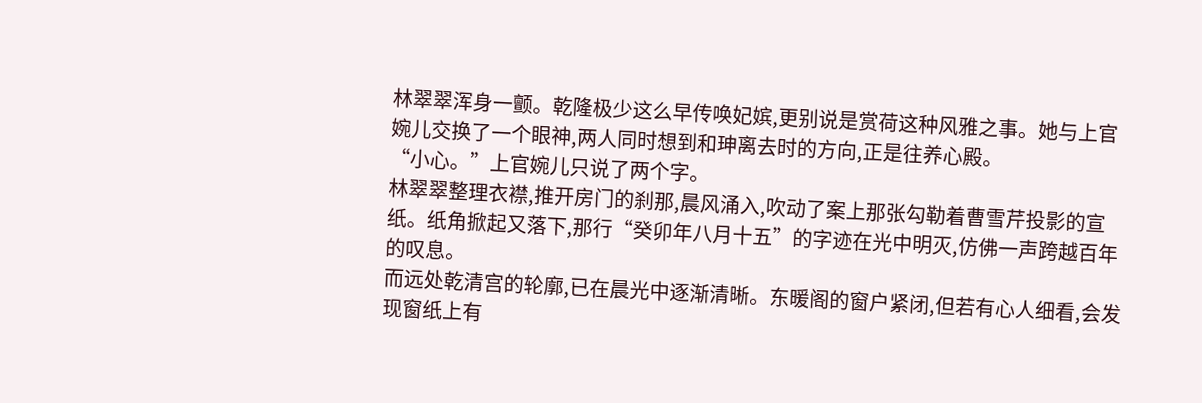林翠翠浑身一颤。乾隆极少这么早传唤妃嫔,更别说是赏荷这种风雅之事。她与上官婉儿交换了一个眼神,两人同时想到和珅离去时的方向,正是往养心殿。
“小心。”上官婉儿只说了两个字。
林翠翠整理衣襟,推开房门的刹那,晨风涌入,吹动了案上那张勾勒着曹雪芹投影的宣纸。纸角掀起又落下,那行“癸卯年八月十五”的字迹在光中明灭,仿佛一声跨越百年的叹息。
而远处乾清宫的轮廓,已在晨光中逐渐清晰。东暖阁的窗户紧闭,但若有心人细看,会发现窗纸上有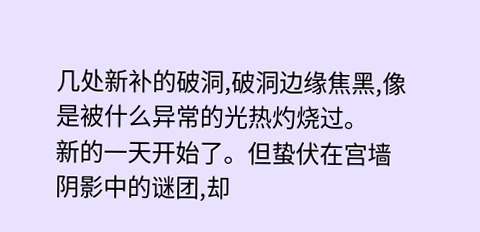几处新补的破洞,破洞边缘焦黑,像是被什么异常的光热灼烧过。
新的一天开始了。但蛰伏在宫墙阴影中的谜团,却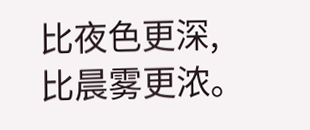比夜色更深,比晨雾更浓。